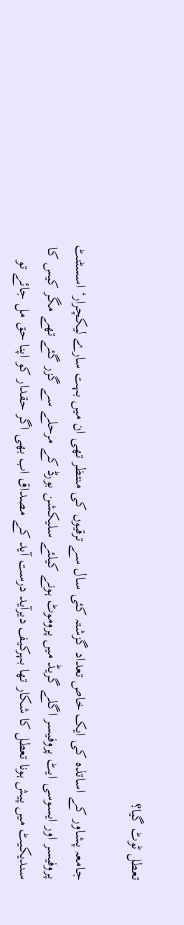تعطل ٹوٹ گیا؟

جامعہ پشاور کے اساتذہ کی ایک خاص تعداد گزشتہ کئی سال سے ترقیوں کی منتظر تھی ان میں بہت سارے لیکچرار‘ اسسٹنٹ پروفیسر اور ایسوسی ایٹ پروفیسر اگلے گریڈ میں پروموٹ ہونے کیلئے سلیکشن بورڈ کے مرحلے سے گزر گئے تھے مگر کیس کا سندیکیٹ میں پیش ہونا تعطل کا شکار تھا بہرکیف دیرآید درست آید کے مصداق اب بھی اگر حقدار کو اپنا حق مل جائے تو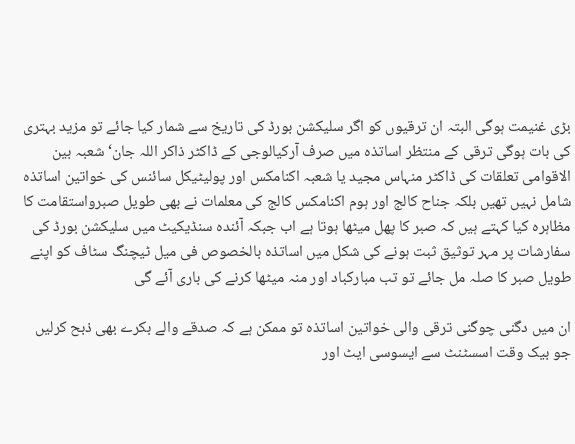بڑی غنیمت ہوگی البتہ ان ترقیوں کو اگر سلیکشن بورڈ کی تاریخ سے شمار کیا جائے تو مزید بہتری کی بات ہوگی ترقی کے منتظر اساتذہ میں صرف آرکیالوجی کے ڈاکٹر ذاکر اللہ جان‘ شعبہ بین الاقوامی تعلقات کی ڈاکٹر منہاس مجید یا شعبہ اکنامکس اور پولیٹیکل سائنس کی خواتین اساتذہ شامل نہیں تھیں بلکہ جناح کالج اور ہوم اکنامکس کالج کی معلمات نے بھی طویل صبرواستقامت کا مظاہرہ کیا کہتے ہیں کہ صبر کا پھل میٹھا ہوتا ہے اب جبکہ آئندہ سنڈیکیٹ میں سلیکشن بورڈ کی سفارشات پر مہر توثیق ثبت ہونے کی شکل میں اساتذہ بالخصوص فی میل ٹیچنگ سٹاف کو اپنے طویل صبر کا صلہ مل جائے تو تب مبارکباد اور منہ میٹھا کرنے کی باری آئے گی

ان میں دگنی چوگنی ترقی والی خواتین اساتذہ تو ممکن ہے کہ صدقے والے بکرے بھی ذبح کرلیں جو بیک وقت اسسٹنٹ سے ایسوسی ایٹ اور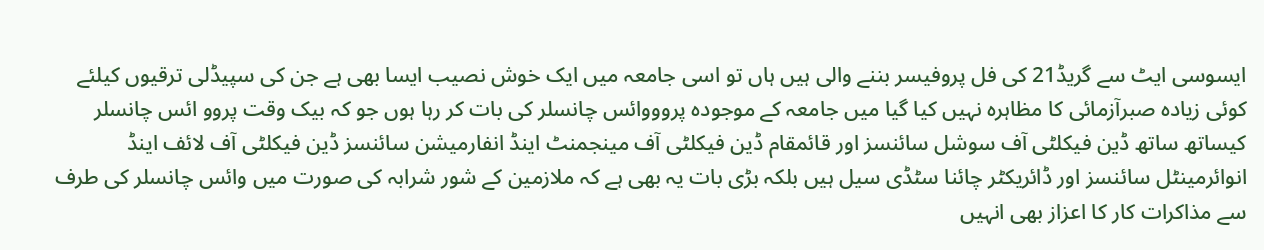ایسوسی ایٹ سے گریڈ21 کی فل پروفیسر بننے والی ہیں ہاں تو اسی جامعہ میں ایک خوش نصیب ایسا بھی ہے جن کی سپیڈلی ترقیوں کیلئے کوئی زیادہ صبرآزمائی کا مظاہرہ نہیں کیا گیا میں جامعہ کے موجودہ پروووائس چانسلر کی بات کر رہا ہوں جو کہ بیک وقت پروو ائس چانسلر کیساتھ ساتھ ڈین فیکلٹی آف سوشل سائنسز اور قائمقام ڈین فیکلٹی آف مینجمنٹ اینڈ انفارمیشن سائنسز ڈین فیکلٹی آف لائف اینڈ انوائرمینٹل سائنسز اور ڈائریکٹر چائنا سٹڈی سیل ہیں بلکہ بڑی بات یہ بھی ہے کہ ملازمین کے شور شرابہ کی صورت میں وائس چانسلر کی طرف سے مذاکرات کار کا اعزاز بھی انہیں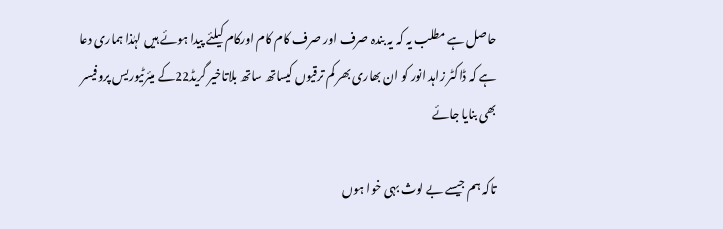حاصل ہے مطلب یہ کہ یہ بندہ صرف اور صرف کام کام اورکام کیلئے پیدا ہوئے ہیں لہٰذا ہماری دعا ہے کہ ڈاکٹر زاہد انور کو ان بھاری بھر کم ترقیوں کیساتھ ساتھ بلاتاخیر گریڈ22کے میئرٹیوریس پروفیسر بھی بنایا جائے

تاکہ ہم جیسے بے لوث بہی خوا ہوں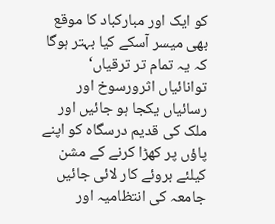کو ایک اور مبارکباد کا موقع بھی میسر آسکے کیا بہتر ہوگا کہ یہ تمام تر ترقیاں‘ توانائیاں اثرورسوخ اور رسائیاں یکجا ہو جائیں اور ملک کی قدیم درسگاہ کو اپنے پاؤں پر کھڑا کرنے کے مشن کیلئے بروئے کار لائی جائیں جامعہ کی انتظامیہ اور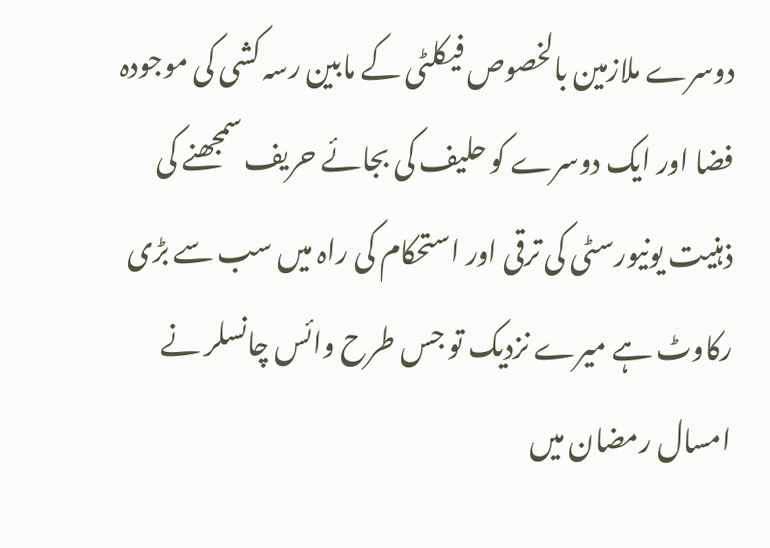دوسرے ملازمین بالخصوص فیکلٹی کے مابین رسہ کشی کی موجودہ فضا اور ایک دوسرے کو حلیف کی بجائے حریف سمجھنے کی ذہنیت یونیورسٹی کی ترقی اور استحکام کی راہ میں سب سے بڑی رکاوٹ ہے میرے نزدیک تو جس طرح وائس چانسلر نے امسال رمضان میں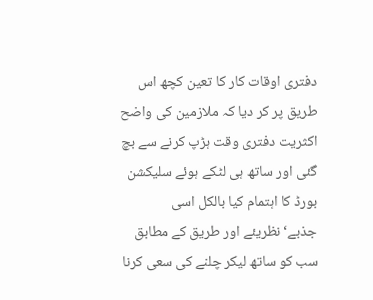دفتری اوقات کار کا تعین کچھ اس طریق پر کر دیا کہ ملازمین کی واضح اکثریت دفتری وقت ہڑپ کرنے سے بچ گئی اور ساتھ ہی لٹکے ہوئے سلیکشن بورڈ کا اہتمام کیا بالکل اسی جذبے‘نظریئے اور طریق کے مطابق سب کو ساتھ لیکر چلنے کی سعی کرنا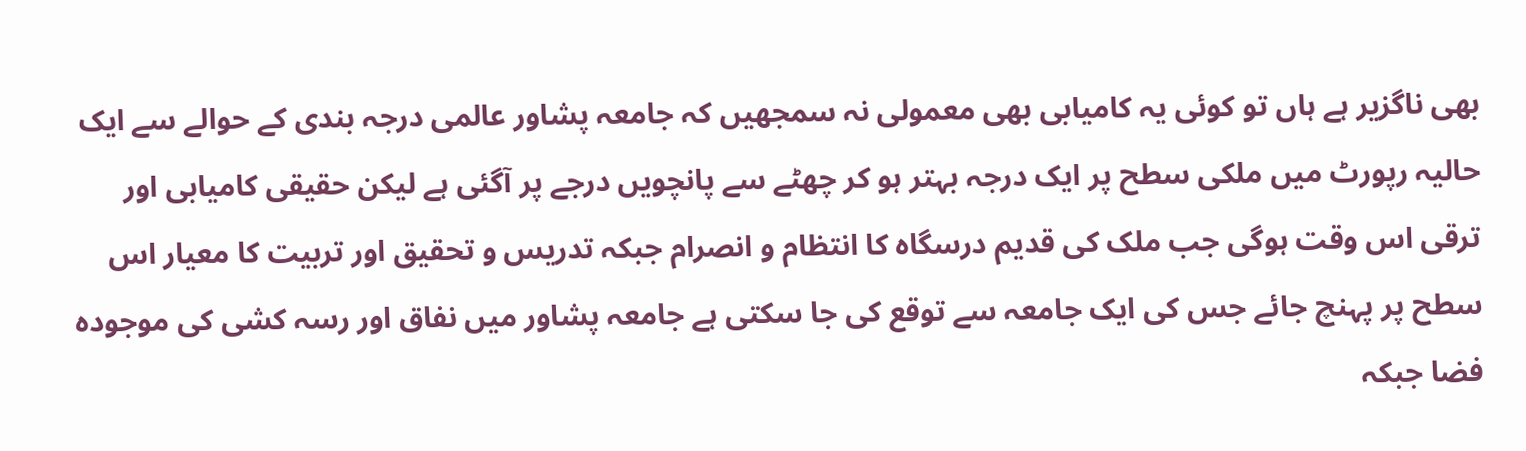بھی ناگزیر ہے ہاں تو کوئی یہ کامیابی بھی معمولی نہ سمجھیں کہ جامعہ پشاور عالمی درجہ بندی کے حوالے سے ایک حالیہ رپورٹ میں ملکی سطح پر ایک درجہ بہتر ہو کر چھٹے سے پانچویں درجے پر آگئی ہے لیکن حقیقی کامیابی اور ترقی اس وقت ہوگی جب ملک کی قدیم درسگاہ کا انتظام و انصرام جبکہ تدریس و تحقیق اور تربیت کا معیار اس سطح پر پہنچ جائے جس کی ایک جامعہ سے توقع کی جا سکتی ہے جامعہ پشاور میں نفاق اور رسہ کشی کی موجودہ فضا جبکہ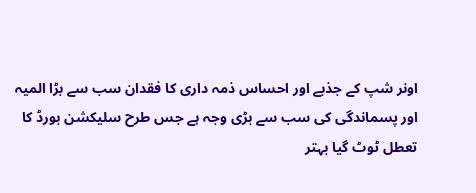اونر شپ کے جذبے اور احساس ذمہ داری کا فقدان سب سے بڑا المیہ اور پسماندگی کی سب سے بڑی وجہ ہے جس طرح سلیکشن بورڈ کا تعطل ٹوٹ گیا بہتر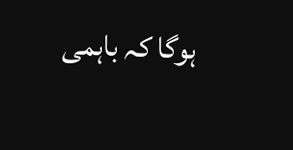ہوگا کہ باہمی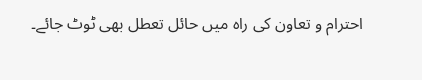احترام و تعاون کی راہ میں حائل تعطل بھی ٹوٹ جائے۔